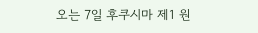오는 7일 후쿠시마 제1 원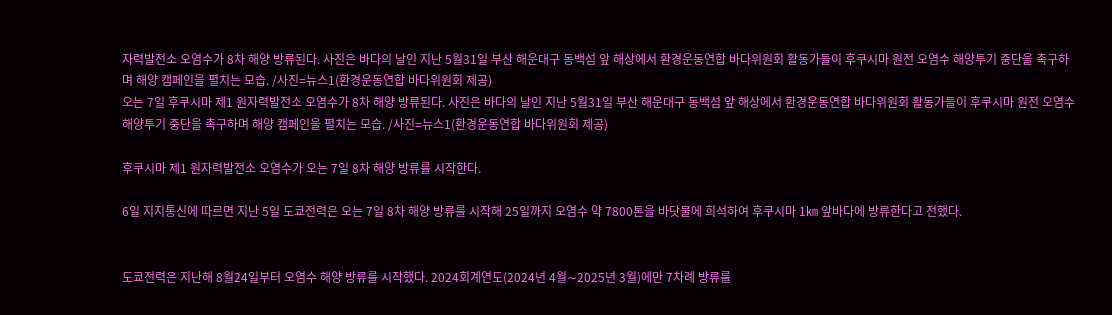자력발전소 오염수가 8차 해양 방류된다. 사진은 바다의 날인 지난 5월31일 부산 해운대구 동백섬 앞 해상에서 환경운동연합 바다위원회 활동가들이 후쿠시마 원전 오염수 해양투기 중단을 촉구하며 해양 캠페인을 펼치는 모습. /사진=뉴스1(환경운동연합 바다위원회 제공)
오는 7일 후쿠시마 제1 원자력발전소 오염수가 8차 해양 방류된다. 사진은 바다의 날인 지난 5월31일 부산 해운대구 동백섬 앞 해상에서 환경운동연합 바다위원회 활동가들이 후쿠시마 원전 오염수 해양투기 중단을 촉구하며 해양 캠페인을 펼치는 모습. /사진=뉴스1(환경운동연합 바다위원회 제공)

후쿠시마 제1 원자력발전소 오염수가 오는 7일 8차 해양 방류를 시작한다.

6일 지지통신에 따르면 지난 5일 도쿄전력은 오는 7일 8차 해양 방류를 시작해 25일까지 오염수 약 7800톤을 바닷물에 희석하여 후쿠시마 1㎞ 앞바다에 방류한다고 전했다.


도쿄전력은 지난해 8월24일부터 오염수 해양 방류를 시작했다. 2024회계연도(2024년 4월∼2025년 3월)에만 7차례 방류를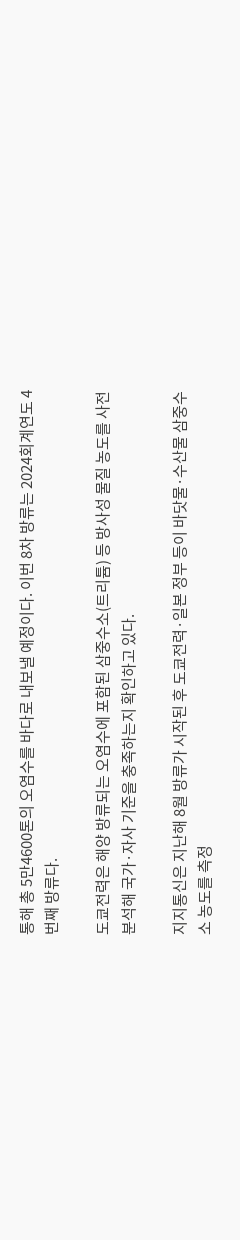통해 총 5만4600톤의 오염수를 바다로 내보낼 예정이다. 이번 8차 방류는 2024회계연도 4번째 방류다.

도쿄전력은 해양 방류되는 오염수에 포함된 삼중수소(트리튬) 등 방사성 물질 농도를 사전 분석해 국가·자사 기준을 충족하는지 확인하고 있다.

지지통신은 지난해 8월 방류가 시작된 후 도쿄전력·일본 정부 등이 바닷물·수산물 삼중수소 농도를 측정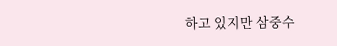하고 있지만 삼중수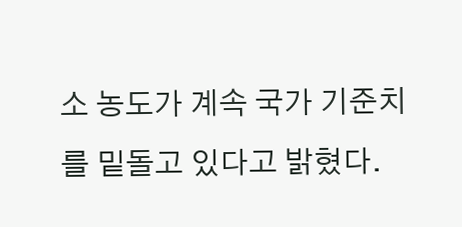소 농도가 계속 국가 기준치를 밑돌고 있다고 밝혔다.